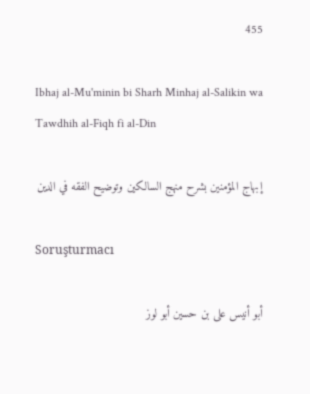455

Ibhaj al-Mu'minin bi Sharh Minhaj al-Salikin wa Tawdhih al-Fiqh fi al-Din

إبهاج المؤمنين بشرح منهج السالكين وتوضيح الفقه في الدين

Soruşturmacı

أبو أنيس على بن حسين أبو لوز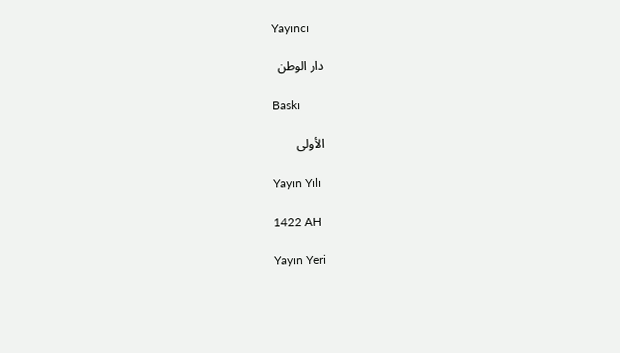Yayıncı

دار الوطن

Baskı

الأولى

Yayın Yılı

1422 AH

Yayın Yeri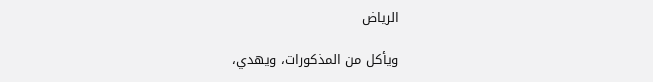الرياض

ويأكل من المذكورات، ويهدي،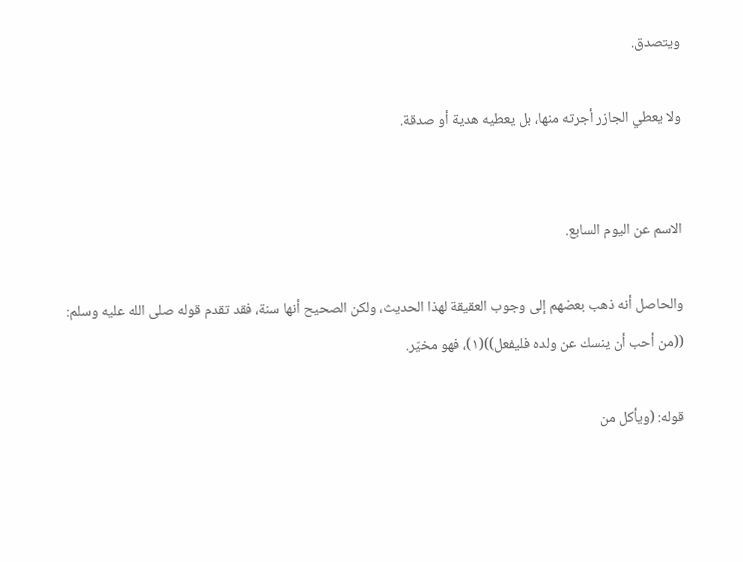ويتصدق.

ولا يعطي الجازر أجرته منها، بل يعطيه هدية أو صدقة.


الاسم عن اليوم السابع.

والحاصل أنه ذهب بعضهم إلى وجوب العقيقة لهذا الحديث، ولكن الصحيح أنها سنة، فقد تقدم قوله صلى الله عليه وسلم: ((من أحب أن ينسك عن ولده فليفعل))(١)، فهو مخيّر.

قوله: (ويأكل من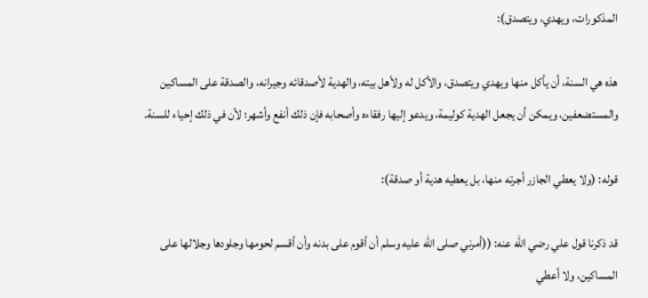المذكورات، ويهدي، ويتصدق):

هذه هي السنة، أن يأكل منها ويهدي ويتصدق، والأكل له ولأهل بيته، والهدية لأصدقائه وجيرانه، والصدقة على المساكين والمستضعفين، ويمكن أن يجعل الهدية كوليمة، ويدعو إليها رفقاءه وأصحابه فإن ذلك أنفع وأشهر؛ لأن في ذلك إحياء للسنة.

قوله: (ولا يعطي الجازر أجرته منها، بل يعطيه هدية أو صدقة):

قد ذكرنا قول علي رضي الله عنه: ((أمرني صلى الله عليه وسلم أن أقوم على بدنه وأن أقسم لحومها وجلودها وجلالها على المساكين، ولا أعطي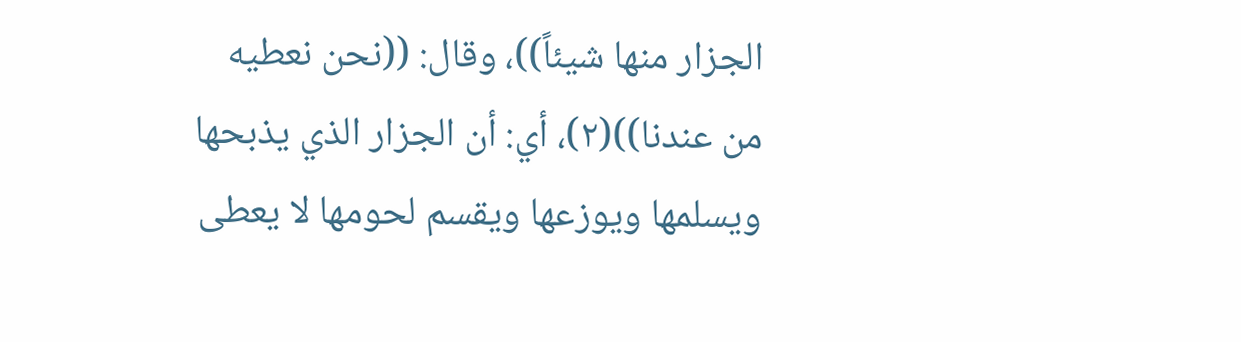الجزار منها شيئاً))، وقال: ((نحن نعطيه من عندنا))(٢)، أي: أن الجزار الذي يذبحها ويسلمها ويوزعها ويقسم لحومها لا يعطى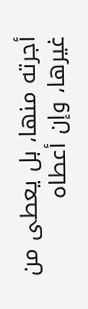أجرته منها، بل يعطى من غيرها، وإن أعطاه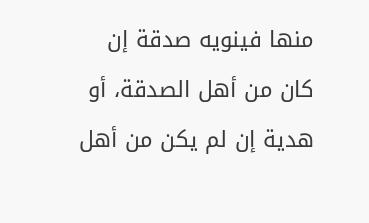منها فينويه صدقة إن كان من أهل الصدقة، أو هدية إن لم يكن من أهل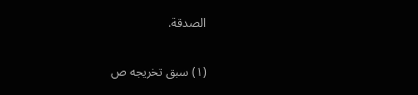الصدقة.

(١) سبق تخريجه ص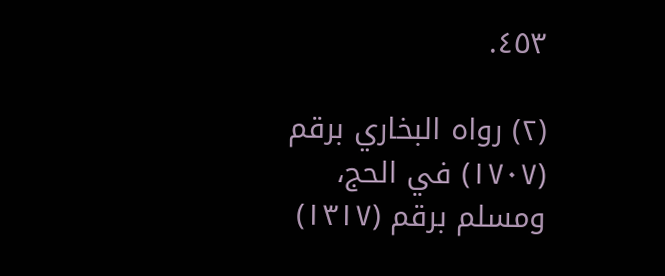٤٥٣.

(٢) رواه البخاري برقم (١٧٠٧) في الحج، ومسلم برقم (١٣١٧)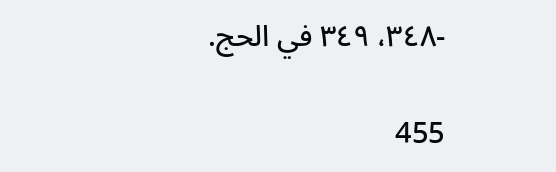-٣٤٨، ٣٤٩ في الحج.

455